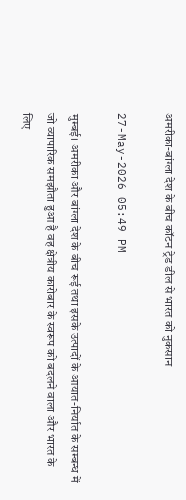अमरीका-बांग्ला देश के बीच कॉटन ट्रेड डील से भारत को नुकसान

27-May-2026 05:49 PM

मुम्बई। अमरीका और बांग्ला देश के बीच रूई तथा इसके उत्पादों के आयात-निर्यात के सम्बन्ध में जो व्यापारिक समझौता हुआ है वह क्षेत्रीय कारोबार के स्वरूप को बदलने वाला और भारत के लिए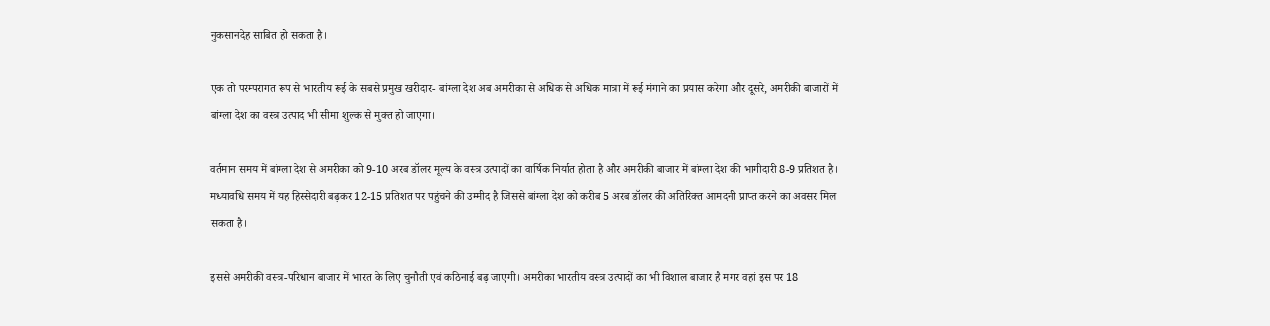नुकसानदेह साबित हो सकता है।

एक तो परम्परागत रूप से भारतीय रूई के सबसे प्रमुख खरीदार- बांग्ला देश अब अमरीका से अधिक से अधिक मात्रा में रूई मंगाने का प्रयास करेगा और दूसरे, अमरीकी बाजारों में बांग्ला देश का वस्त्र उत्पाद भी सीमा शुल्क से मुक्त हो जाएगा।

वर्तमान समय में बांग्ला देश से अमरीका को 9-10 अरब डॉलर मूल्य के वस्त्र उत्पादों का वार्षिक निर्यात होता है और अमरीकी बाजार में बांग्ला देश की भागीदारी 8-9 प्रतिशत है। मध्यावधि समय में यह हिस्सेदारी बढ़कर 12-15 प्रतिशत पर पहुंचने की उम्मीद है जिससे बांग्ला देश को करीब 5 अरब डॉलर की अतिरिक्त आमदनी प्राप्त करने का अवसर मिल सकता है।

इससे अमरीकी वस्त्र-परिधान बाजार में भारत के लिए चुनौती एवं कठिनाई बढ़ जाएगी। अमरीका भारतीय वस्त्र उत्पादों का भी विशाल बाजार है मगर वहां इस पर 18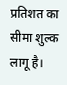प्रतिशत का सीमा शुल्क लागू है।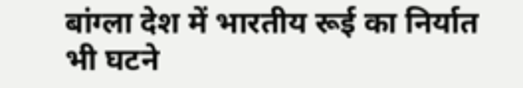बांग्ला देश में भारतीय रूई का निर्यात भी घटने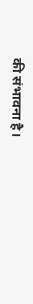की संभावना है।